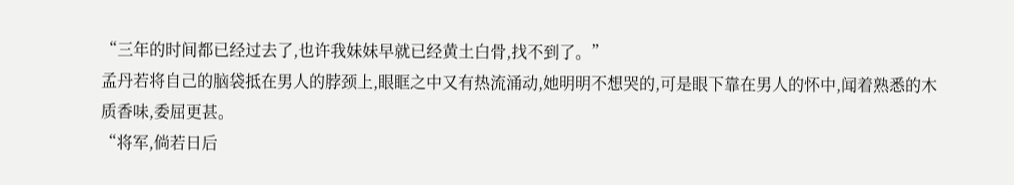“三年的时间都已经过去了,也许我妹妹早就已经黄土白骨,找不到了。”
孟丹若将自己的脑袋抵在男人的脖颈上,眼眶之中又有热流涌动,她明明不想哭的,可是眼下靠在男人的怀中,闻着熟悉的木质香味,委屈更甚。
“将军,倘若日后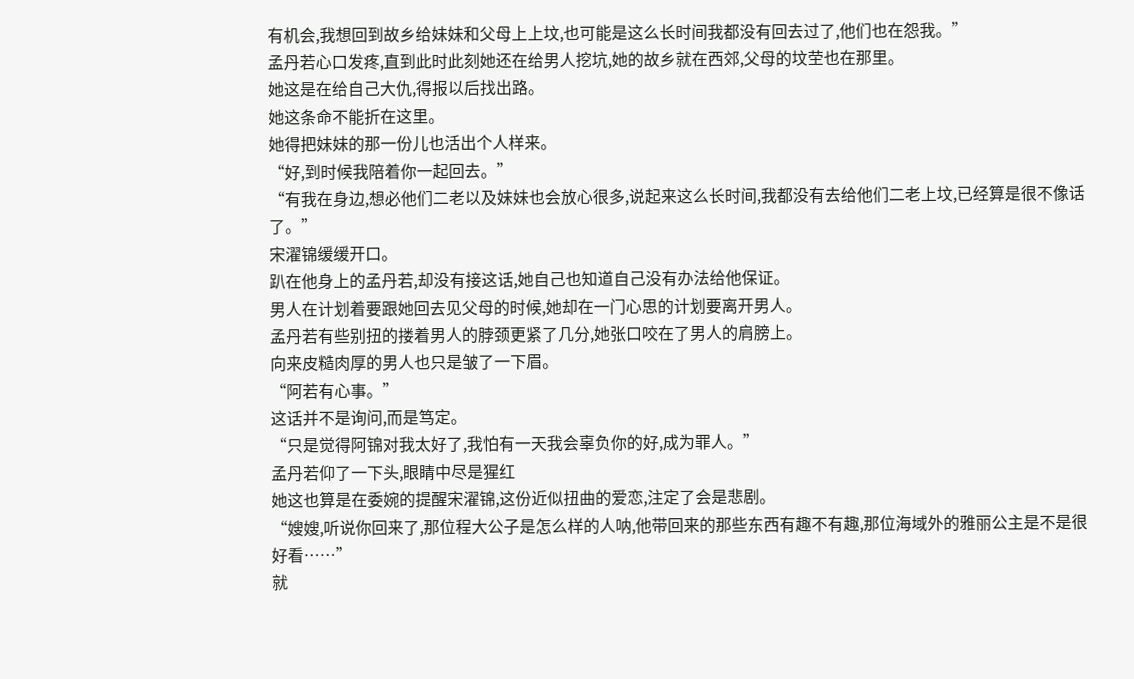有机会,我想回到故乡给妹妹和父母上上坟,也可能是这么长时间我都没有回去过了,他们也在怨我。”
孟丹若心口发疼,直到此时此刻她还在给男人挖坑,她的故乡就在西郊,父母的坟茔也在那里。
她这是在给自己大仇,得报以后找出路。
她这条命不能折在这里。
她得把妹妹的那一份儿也活出个人样来。
“好,到时候我陪着你一起回去。”
“有我在身边,想必他们二老以及妹妹也会放心很多,说起来这么长时间,我都没有去给他们二老上坟,已经算是很不像话了。”
宋濯锦缓缓开口。
趴在他身上的孟丹若,却没有接这话,她自己也知道自己没有办法给他保证。
男人在计划着要跟她回去见父母的时候,她却在一门心思的计划要离开男人。
孟丹若有些别扭的搂着男人的脖颈更紧了几分,她张口咬在了男人的肩膀上。
向来皮糙肉厚的男人也只是皱了一下眉。
“阿若有心事。”
这话并不是询问,而是笃定。
“只是觉得阿锦对我太好了,我怕有一天我会辜负你的好,成为罪人。”
孟丹若仰了一下头,眼睛中尽是猩红
她这也算是在委婉的提醒宋濯锦,这份近似扭曲的爱恋,注定了会是悲剧。
“嫂嫂,听说你回来了,那位程大公子是怎么样的人呐,他带回来的那些东西有趣不有趣,那位海域外的雅丽公主是不是很好看……”
就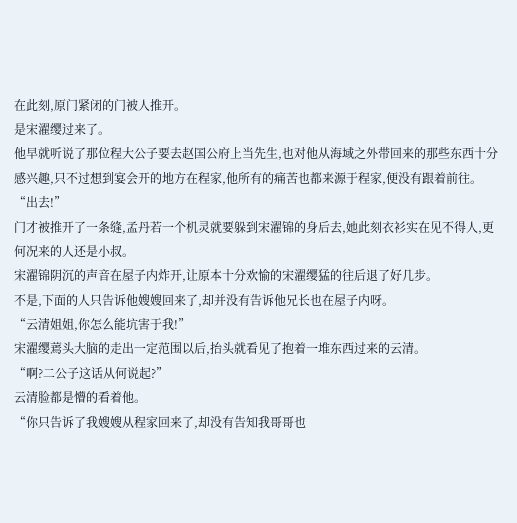在此刻,原门紧闭的门被人推开。
是宋濯缨过来了。
他早就听说了那位程大公子要去赵国公府上当先生,也对他从海域之外带回来的那些东西十分感兴趣,只不过想到宴会开的地方在程家,他所有的痛苦也都来源于程家,便没有跟着前往。
“出去!”
门才被推开了一条缝,孟丹若一个机灵就要躲到宋濯锦的身后去,她此刻衣衫实在见不得人,更何况来的人还是小叔。
宋濯锦阴沉的声音在屋子内炸开,让原本十分欢愉的宋濯缨猛的往后退了好几步。
不是,下面的人只告诉他嫂嫂回来了,却并没有告诉他兄长也在屋子内呀。
“云清姐姐,你怎么能坑害于我!”
宋濯缨蔫头大脑的走出一定范围以后,抬头就看见了抱着一堆东西过来的云清。
“啊?二公子这话从何说起?”
云清脸都是懵的看着他。
“你只告诉了我嫂嫂从程家回来了,却没有告知我哥哥也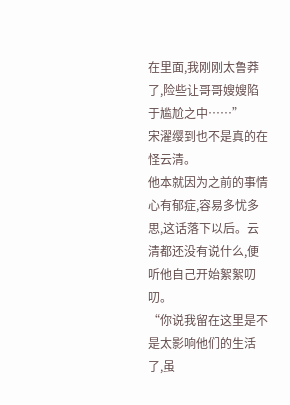在里面,我刚刚太鲁莽了,险些让哥哥嫂嫂陷于尴尬之中……”
宋濯缨到也不是真的在怪云清。
他本就因为之前的事情心有郁症,容易多忧多思,这话落下以后。云清都还没有说什么,便听他自己开始絮絮叨叨。
“你说我留在这里是不是太影响他们的生活了,虽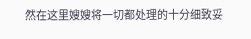然在这里嫂嫂将一切都处理的十分细致妥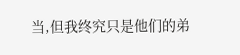当,但我终究只是他们的弟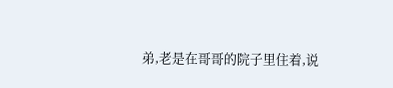弟,老是在哥哥的院子里住着,说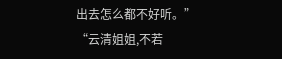出去怎么都不好听。”
“云清姐姐,不若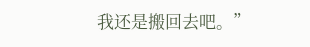我还是搬回去吧。”